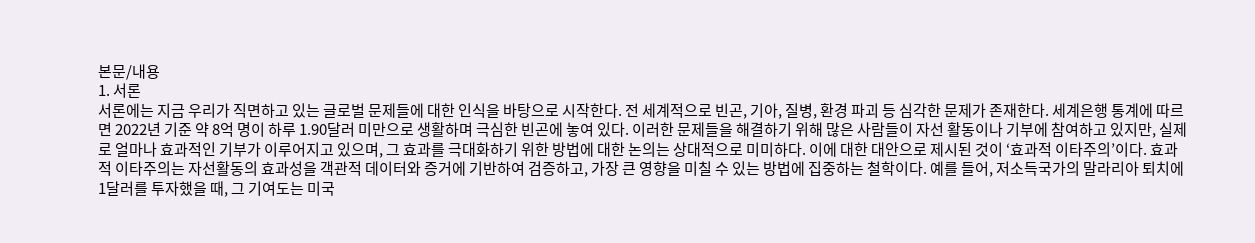본문/내용
1. 서론
서론에는 지금 우리가 직면하고 있는 글로벌 문제들에 대한 인식을 바탕으로 시작한다. 전 세계적으로 빈곤, 기아, 질병, 환경 파괴 등 심각한 문제가 존재한다. 세계은행 통계에 따르면 2022년 기준 약 8억 명이 하루 1.90달러 미만으로 생활하며 극심한 빈곤에 놓여 있다. 이러한 문제들을 해결하기 위해 많은 사람들이 자선 활동이나 기부에 참여하고 있지만, 실제로 얼마나 효과적인 기부가 이루어지고 있으며, 그 효과를 극대화하기 위한 방법에 대한 논의는 상대적으로 미미하다. 이에 대한 대안으로 제시된 것이 ‘효과적 이타주의’이다. 효과적 이타주의는 자선활동의 효과성을 객관적 데이터와 증거에 기반하여 검증하고, 가장 큰 영향을 미칠 수 있는 방법에 집중하는 철학이다. 예를 들어, 저소득국가의 말라리아 퇴치에 1달러를 투자했을 때, 그 기여도는 미국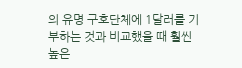의 유명 구호단체에 1달러를 기부하는 것과 비교했을 때 훨씬 높은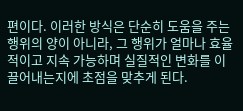편이다. 이러한 방식은 단순히 도움을 주는 행위의 양이 아니라, 그 행위가 얼마나 효율적이고 지속 가능하며 실질적인 변화를 이끌어내는지에 초점을 맞추게 된다.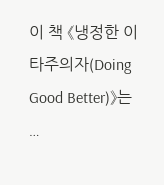이 책 《냉정한 이타주의자(Doing Good Better)》는 …